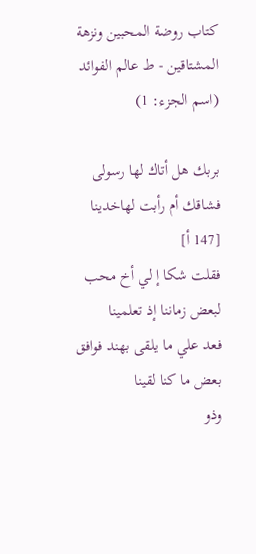كتاب روضة المحبين ونزهة المشتاقين - ط عالم الفوائد (اسم الجزء: 1)

بربك هل أتاك لها رسولى فشاقك أم رأبت لهاخدينا [147 أ]
فقلت شكا إ لي أخ محب لبعض زماننا إذ تعلمينا
فعد علي ما يلقى بهند فوافق بعض ما كنا لقينا
وذو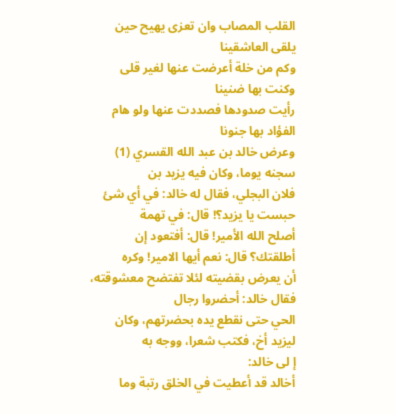القلب المصاب وان تعزى يهيح حين يلقى العاشقينا
وكم من خلة أعرضت عنها لغير قلى وكنت بها ضنينا
رأيت صدودها فصددت عنها ولو هام الفؤاد بها جنونا
وعرض خالد بن عبد الله القسري (1) سجنه يوما، وكان فيه يزيد بن
فلان البجلي، فقال له خالد: في أي شئ حبست يا يزيد؟! قال: في تهمة
أصلح الله الأمير! قال: أفتعود إن أطلقتك؟ قال: نعم أيها الامير! وكره
أن يعرض بقضيته لئلا تفتضح معشوقته، فقال خالد: أحضروا رجال
الحي حتى نقطع يده بحضرتهم، وكان ليزيد أخ، فكتب شعرا، ووجه به
إ لى خالد:
أخالد قد أعطيت في الخلق رتبة وما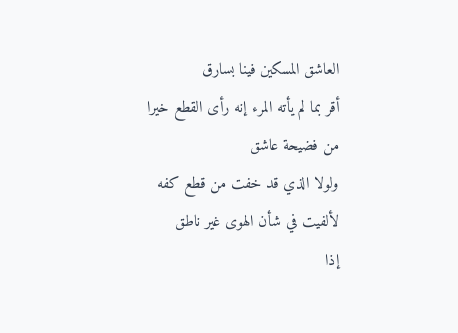العاشق المسكين فينا بسارق
أقر بما لم يأته المرء إنه رأى القطع خيرا من فضيحة عاشق
ولولا الذي قد خفت من قطع كفه لألفيت في شأن الهوى غير ناطق
إذا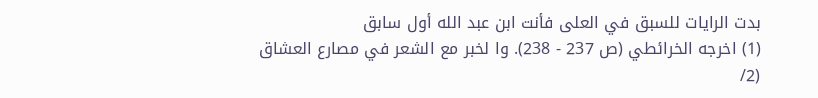بدت الرايات للسبق في العلى فأنت ابن عبد الله أول سابق
(1) اخرجه الخرائطي (ص 237 - 238). وا لخبر مع الشعر في مصارع العشاق
(2/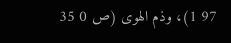97 1)، وذم الهوى (ص 0 35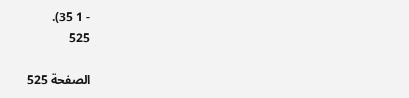- 1 35).
525

الصفحة 525